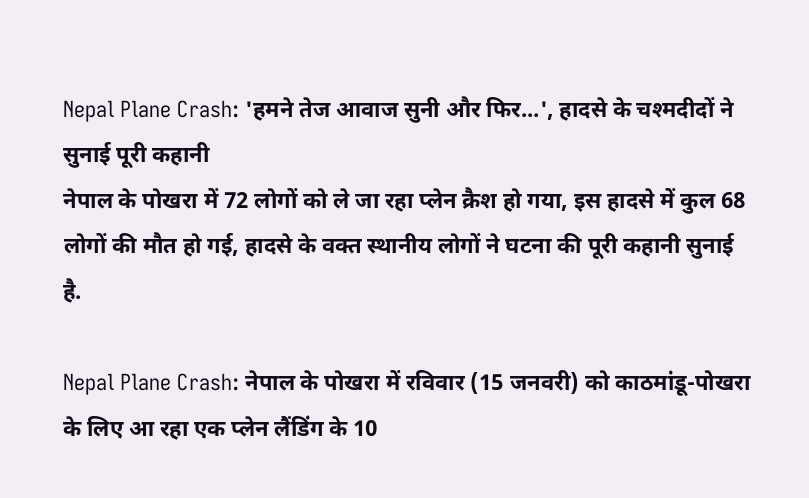Nepal Plane Crash: 'हमने तेज आवाज सुनी और फिर...', हादसे के चश्मदीदों ने सुनाई पूरी कहानी
नेपाल के पोखरा में 72 लोगों को ले जा रहा प्लेन क्रैश हो गया, इस हादसे में कुल 68 लोगों की मौत हो गई, हादसे के वक्त स्थानीय लोगों ने घटना की पूरी कहानी सुनाई है.

Nepal Plane Crash: नेपाल के पोखरा में रविवार (15 जनवरी) को काठमांडू-पोखरा के लिए आ रहा एक प्लेन लैंडिंग के 10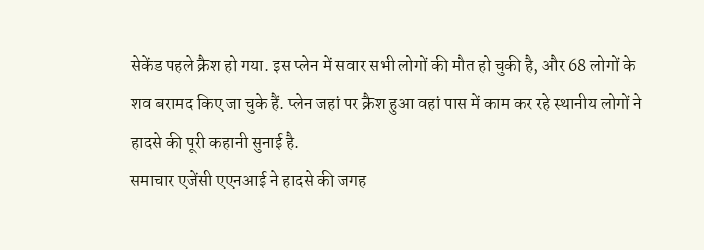सेकेंड पहले क्रैश हो गया. इस प्लेन में सवार सभी लोगों की मौत हो चुकी है, और 68 लोगों के शव बरामद किए जा चुके हैं. प्लेन जहां पर क्रैश हुआ वहां पास में काम कर रहे स्थानीय लोगों ने हादसे की पूरी कहानी सुनाई है.
समाचार एजेंसी एएनआई ने हादसे की जगह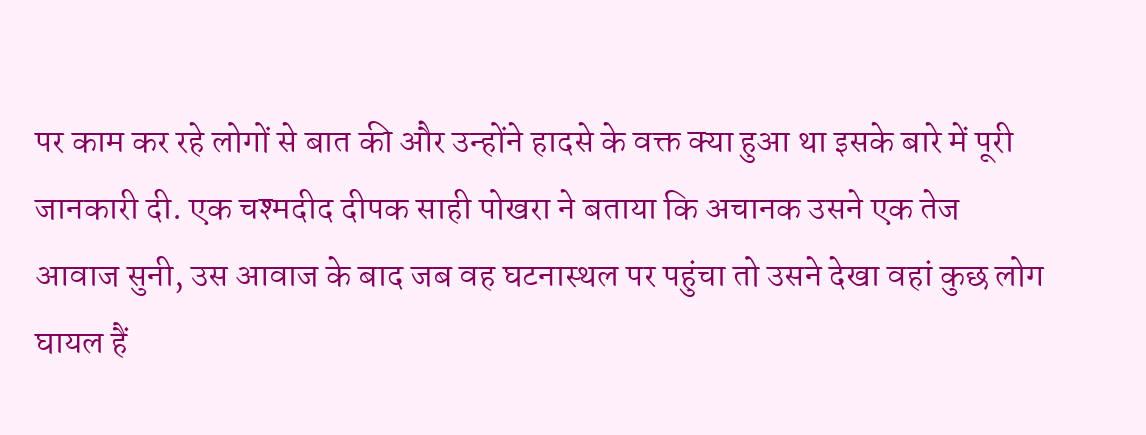पर काम कर रहे लोगों से बात की और उन्होंने हादसे के वक्त क्या हुआ था इसके बारे में पूरी जानकारी दी. एक चश्मदीद दीपक साही पोखरा ने बताया कि अचानक उसने एक तेज आवाज सुनी, उस आवाज के बाद जब वह घटनास्थल पर पहुंचा तो उसने देखा वहां कुछ लोग घायल हैं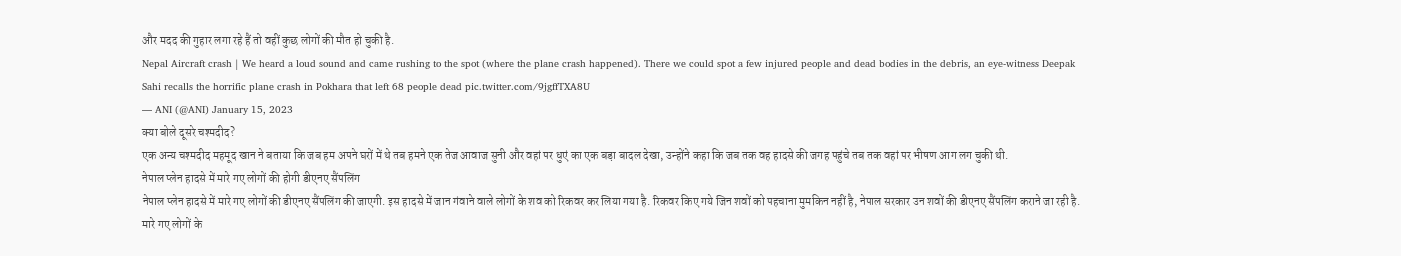और मदद की गुहार लगा रहे हैं तो वहीं कुछ लोगों की मौत हो चुकी है.
Nepal Aircraft crash | We heard a loud sound and came rushing to the spot (where the plane crash happened). There we could spot a few injured people and dead bodies in the debris, an eye-witness Deepak Sahi recalls the horrific plane crash in Pokhara that left 68 people dead pic.twitter.com/9jgffTXA8U
— ANI (@ANI) January 15, 2023
क्या बोले दूसरे चश्मदीद?
एक अन्य चश्मदीद महमूद खान ने बताया कि जब हम अपने घरों में थे तब हमने एक तेज आवाज सुनी और वहां पर धुएं का एक बड़ा बादल देखा, उन्होंने कहा कि जब तक वह हादसे की जगह पहुंचे तब तक वहां पर भीषण आग लग चुकी थी.
नेपाल प्लेन हादसे में मारे गए लोगों की होगी डीएनए सैंपलिंग
नेपाल प्लेन हादसे में मारे गए लोगों की डीएनए सैंपलिंग की जाएगी. इस हादसे में जान गंवाने वाले लोगों के शव को रिकवर कर लिया गया है. रिकवर किए गये जिन शवों को पहचाना मुमकिन नहीं है, नेपाल सरकार उन शवों की डीएनए सैंपलिंग कराने जा रही है.
मारे गए लोगों के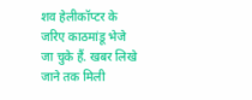शव हेलीकॉप्टर के जरिए काठमांडू भेजे जा चुके हैं. खबर लिखे जाने तक मिली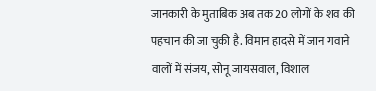जानकारी के मुताबिक अब तक 20 लोगों के शव की पहचान की जा चुकी है. विमान हादसे में जान गवाने वालों में संजय, सोनू जायसवाल, विशाल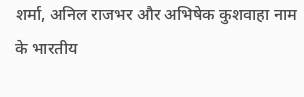शर्मा, अनिल राजभर और अभिषेक कुशवाहा नाम के भारतीय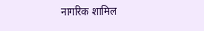नागरिक शामिल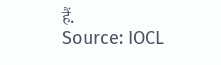हैं.
Source: IOCL